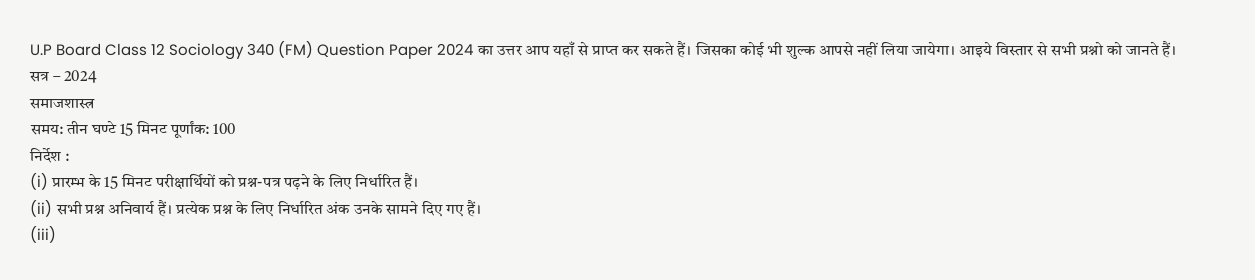U.P Board Class 12 Sociology 340 (FM) Question Paper 2024 का उत्तर आप यहाँ से प्राप्त कर सकते हैं। जिसका कोई भी शुल्क आपसे नहीं लिया जायेगा। आइये विस्तार से सभी प्रश्नो को जानते हैं।
सत्र – 2024
समाजशास्त्र
समय: तीन घण्टे 15 मिनट पूर्णांक: 100
निर्देश :
(i) प्रारम्भ के 15 मिनट परीक्षार्थियों को प्रश्न-पत्र पढ़ने के लिए निर्धारित हैं।
(ii) सभी प्रश्न अनिवार्य हैं। प्रत्येक प्रश्न के लिए निर्धारित अंक उनके सामने दिए गए हैं।
(iii)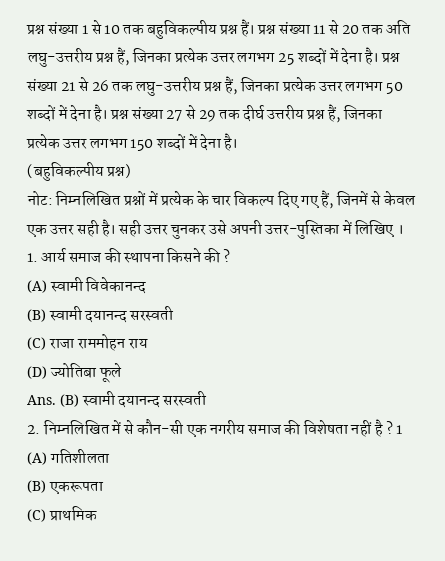प्रश्न संख्या 1 से 10 तक बहुविकल्पीय प्रश्न हैं। प्रश्न संख्या 11 से 20 तक अति लघु-उत्तरीय प्रश्न हैं, जिनका प्रत्येक उत्तर लगभग 25 शब्दों में देना है। प्रश्न संख्या 21 से 26 तक लघु-उत्तरीय प्रश्न हैं, जिनका प्रत्येक उत्तर लगभग 50 शब्दों में देना है। प्रश्न संख्या 27 से 29 तक दीर्घ उत्तरीय प्रश्न हैं, जिनका प्रत्येक उत्तर लगभग 150 शब्दों में देना है।
(बहुविकल्पीय प्रश्न)
नोट: निम्नलिखित प्रश्नों में प्रत्येक के चार विकल्प दिए गए हैं, जिनमें से केवल एक उत्तर सही है। सही उत्तर चुनकर उसे अपनी उत्तर-पुस्तिका में लिखिए ।
1. आर्य समाज की स्थापना किसने की ?
(A) स्वामी विवेकानन्द
(B) स्वामी दयानन्द सरस्वती
(C) राजा राममोहन राय
(D) ज्योतिबा फूले
Ans. (B) स्वामी दयानन्द सरस्वती
2. निम्नलिखित में से कौन-सी एक नगरीय समाज की विशेषता नहीं है ? 1
(A) गतिशीलता
(B) एकरूपता
(C) प्राथमिक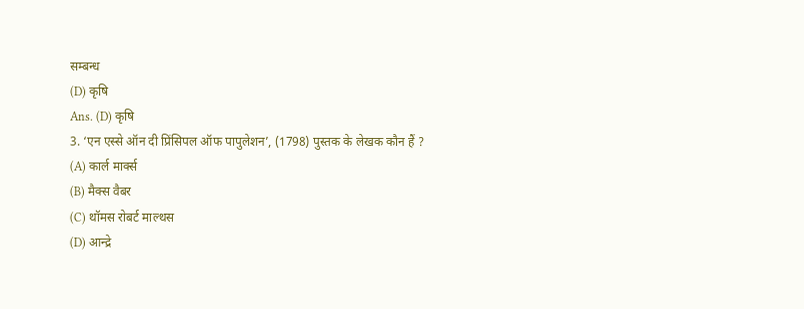सम्बन्ध
(D) कृषि
Ans. (D) कृषि
3. ‘एन एस्से ऑन दी प्रिंसिपल ऑफ पापुलेशन’, (1798) पुस्तक के लेखक कौन हैं ?
(A) कार्ल मार्क्स
(B) मैक्स वैबर
(C) थॉमस रोबर्ट माल्थस
(D) आन्द्रे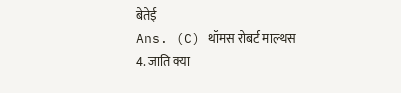बेतेई
Ans. (C) थॉमस रोबर्ट माल्थस
4. जाति क्या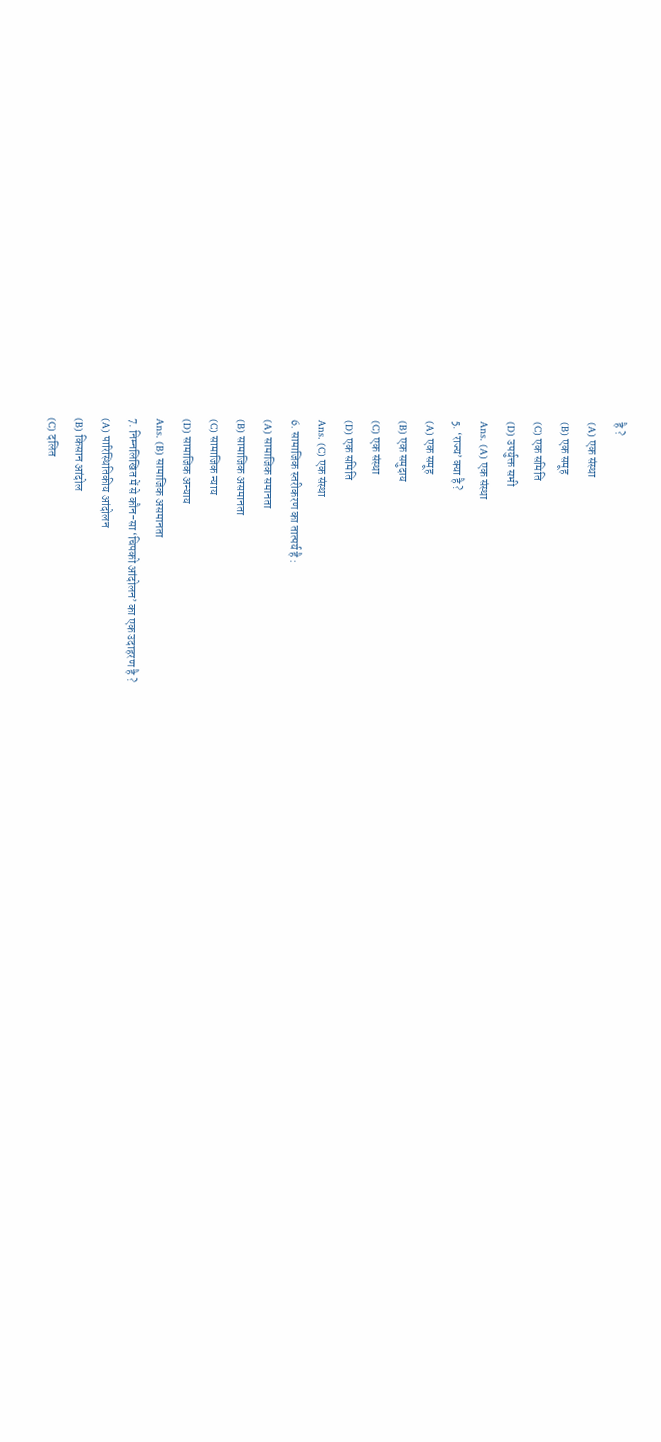है ?
(A) एक संस्था
(B) एक समूह
(C) एक समिति
(D) उपर्युक्त सभी
Ans. (A) एक संस्था
5. ‘राज्य’ क्या है ?
(A) एक समूह
(B) एक समुदाय
(C) एक संस्था
(D) एक समिति
Ans. (C) एक संस्था
6. सामाजिक स्तरीकरण का तात्पर्य है :
(A) सामाजिक समानता
(B) सामाजिक असमानता
(C) सामाजिक न्याय
(D) सामाजिक अन्याय
Ans. (B) सामाजिक असमानता
7. निम्नलिखित में से कौन-सा ‘चिपको आंदोलन’ का एक उदाहरण है ?
(A) पारिस्थितिकीय आंदोलन
(B) किसान आंदोल
(C) दलित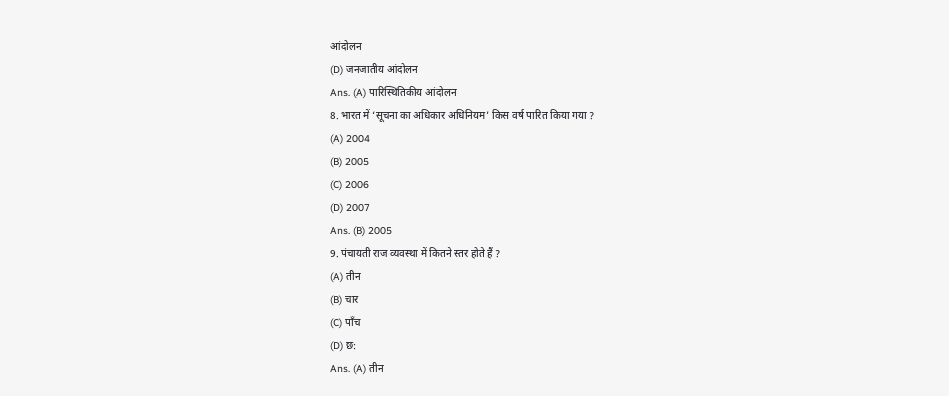आंदोलन
(D) जनजातीय आंदोलन
Ans. (A) पारिस्थितिकीय आंदोलन
8. भारत में ‘सूचना का अधिकार अधिनियम’ किस वर्ष पारित किया गया ?
(A) 2004
(B) 2005
(C) 2006
(D) 2007
Ans. (B) 2005
9. पंचायती राज व्यवस्था में कितने स्तर होते हैं ?
(A) तीन
(B) चार
(C) पाँच
(D) छ:
Ans. (A) तीन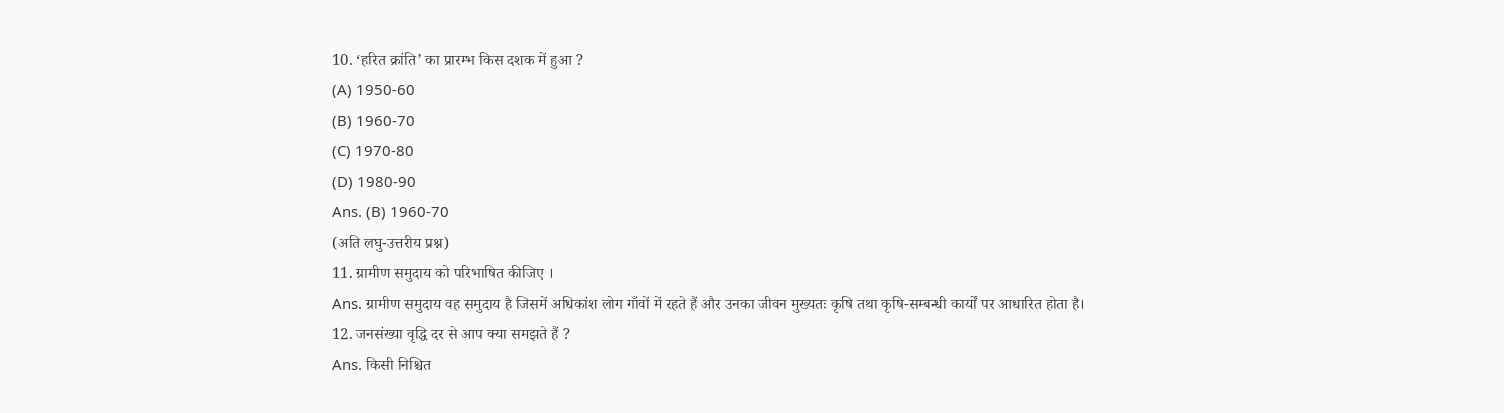10. ‘हरित क्रांति’ का प्रारम्भ किस दशक में हुआ ?
(A) 1950-60
(B) 1960-70
(C) 1970-80
(D) 1980-90
Ans. (B) 1960-70
(अति लघु-उत्तरीय प्रश्न)
11. ग्रामीण समुदाय को परिभाषित कीजिए ।
Ans. ग्रामीण समुदाय वह समुदाय है जिसमें अधिकांश लोग गाँवों में रहते हैं और उनका जीवन मुख्यतः कृषि तथा कृषि-सम्बन्धी कार्यों पर आधारित होता है।
12. जनसंख्या वृद्धि दर से आप क्या समझते हैं ?
Ans. किसी निश्चित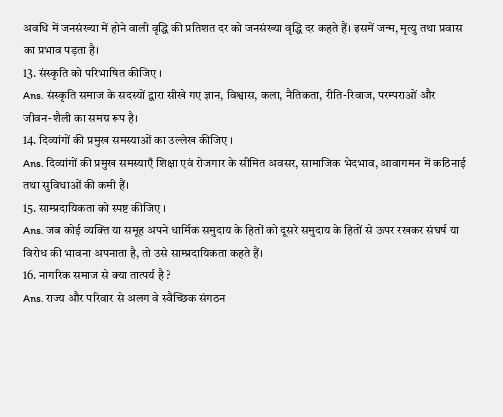अवधि में जनसंख्या में होने वाली वृद्धि की प्रतिशत दर को जनसंख्या वृद्धि दर कहते हैं। इसमें जन्म, मृत्यु तथा प्रवास का प्रभाव पड़ता है।
13. संस्कृति को परिभाषित कीजिए ।
Ans. संस्कृति समाज के सदस्यों द्वारा सीखे गए ज्ञान, विश्वास, कला, नैतिकता, रीति-रिवाज, परम्पराओं और जीवन-शैली का समग्र रूप है।
14. दिव्यांगों की प्रमुख समस्याओं का उल्लेख कीजिए ।
Ans. दिव्यांगों की प्रमुख समस्याएँ शिक्षा एवं रोजगार के सीमित अवसर, सामाजिक भेदभाव, आवागमन में कठिनाई तथा सुविधाओं की कमी हैं।
15. साम्प्रदायिकता को स्पष्ट कीजिए ।
Ans. जब कोई व्यक्ति या समूह अपने धार्मिक समुदाय के हितों को दूसरे समुदाय के हितों से ऊपर रखकर संघर्ष या विरोध की भावना अपनाता है, तो उसे साम्प्रदायिकता कहते हैं।
16. नागरिक समाज से क्या तात्पर्य है ?
Ans. राज्य और परिवार से अलग वे स्वैच्छिक संगठन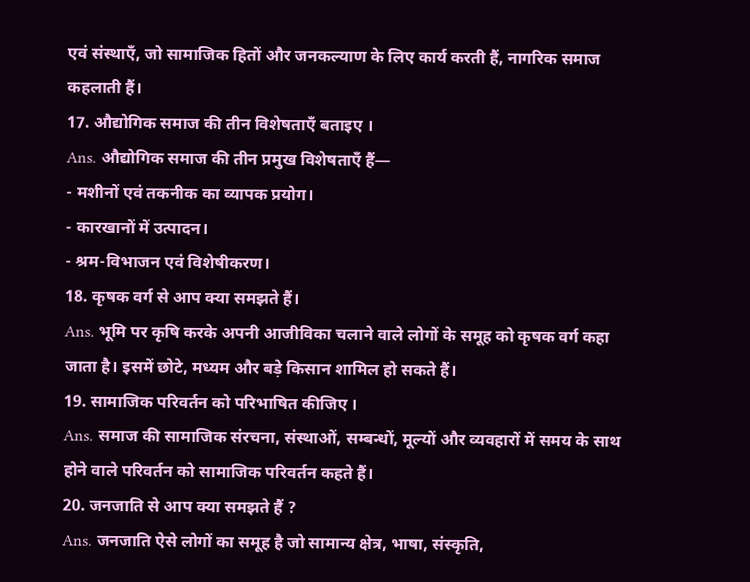एवं संस्थाएँ, जो सामाजिक हितों और जनकल्याण के लिए कार्य करती हैं, नागरिक समाज कहलाती हैं।
17. औद्योगिक समाज की तीन विशेषताएँ बताइए ।
Ans. औद्योगिक समाज की तीन प्रमुख विशेषताएँ हैं—
- मशीनों एवं तकनीक का व्यापक प्रयोग।
- कारखानों में उत्पादन।
- श्रम-विभाजन एवं विशेषीकरण।
18. कृषक वर्ग से आप क्या समझते हैं।
Ans. भूमि पर कृषि करके अपनी आजीविका चलाने वाले लोगों के समूह को कृषक वर्ग कहा जाता है। इसमें छोटे, मध्यम और बड़े किसान शामिल हो सकते हैं।
19. सामाजिक परिवर्तन को परिभाषित कीजिए ।
Ans. समाज की सामाजिक संरचना, संस्थाओं, सम्बन्धों, मूल्यों और व्यवहारों में समय के साथ होने वाले परिवर्तन को सामाजिक परिवर्तन कहते हैं।
20. जनजाति से आप क्या समझते हैं ?
Ans. जनजाति ऐसे लोगों का समूह है जो सामान्य क्षेत्र, भाषा, संस्कृति,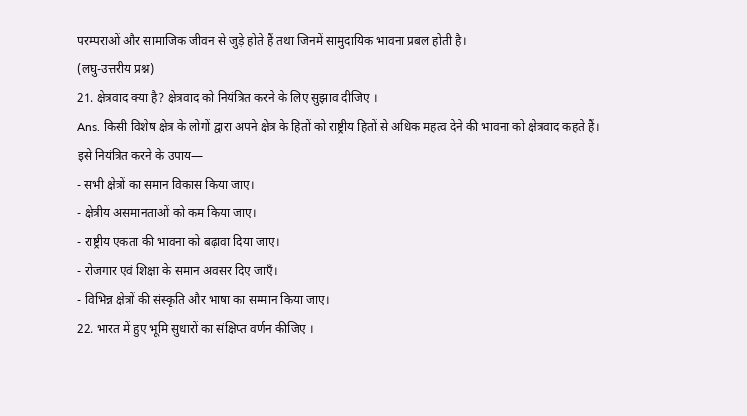परम्पराओं और सामाजिक जीवन से जुड़े होते हैं तथा जिनमें सामुदायिक भावना प्रबल होती है।
(लघु-उत्तरीय प्रश्न)
21. क्षेत्रवाद क्या है? क्षेत्रवाद को नियंत्रित करने के लिए सुझाव दीजिए ।
Ans. किसी विशेष क्षेत्र के लोगों द्वारा अपने क्षेत्र के हितों को राष्ट्रीय हितों से अधिक महत्व देने की भावना को क्षेत्रवाद कहते हैं।
इसे नियंत्रित करने के उपाय—
- सभी क्षेत्रों का समान विकास किया जाए।
- क्षेत्रीय असमानताओं को कम किया जाए।
- राष्ट्रीय एकता की भावना को बढ़ावा दिया जाए।
- रोजगार एवं शिक्षा के समान अवसर दिए जाएँ।
- विभिन्न क्षेत्रों की संस्कृति और भाषा का सम्मान किया जाए।
22. भारत में हुए भूमि सुधारों का संक्षिप्त वर्णन कीजिए ।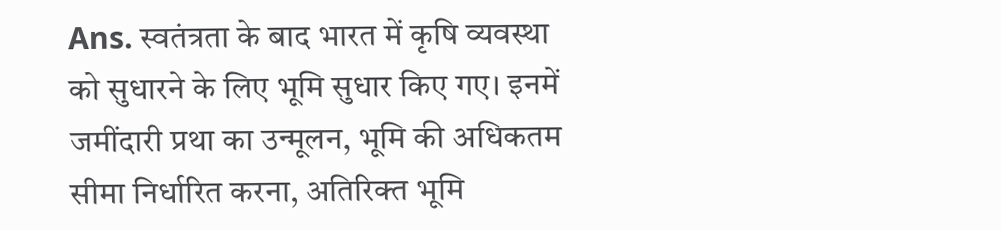Ans. स्वतंत्रता के बाद भारत में कृषि व्यवस्था को सुधारने के लिए भूमि सुधार किए गए। इनमें जमींदारी प्रथा का उन्मूलन, भूमि की अधिकतम सीमा निर्धारित करना, अतिरिक्त भूमि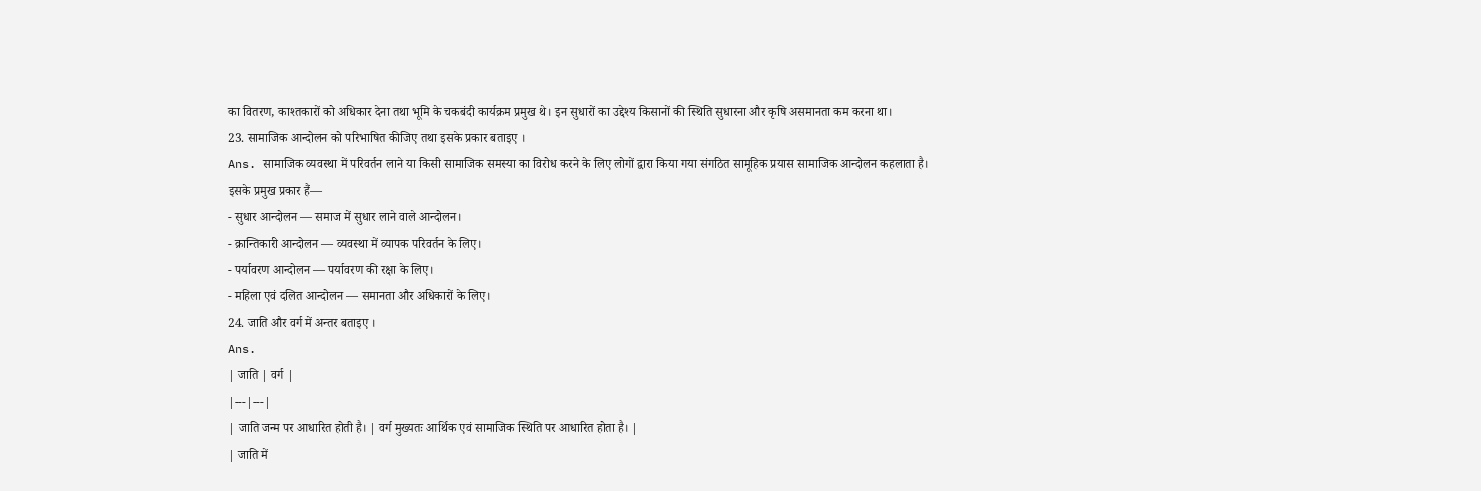का वितरण, काश्तकारों को अधिकार देना तथा भूमि के चकबंदी कार्यक्रम प्रमुख थे। इन सुधारों का उद्देश्य किसानों की स्थिति सुधारना और कृषि असमानता कम करना था।
23. सामाजिक आन्दोलन को परिभाषित कीजिए तथा इसके प्रकार बताइए ।
Ans. सामाजिक व्यवस्था में परिवर्तन लाने या किसी सामाजिक समस्या का विरोध करने के लिए लोगों द्वारा किया गया संगठित सामूहिक प्रयास सामाजिक आन्दोलन कहलाता है।
इसके प्रमुख प्रकार हैं—
- सुधार आन्दोलन — समाज में सुधार लाने वाले आन्दोलन।
- क्रान्तिकारी आन्दोलन — व्यवस्था में व्यापक परिवर्तन के लिए।
- पर्यावरण आन्दोलन — पर्यावरण की रक्षा के लिए।
- महिला एवं दलित आन्दोलन — समानता और अधिकारों के लिए।
24. जाति और वर्ग में अन्तर बताइए ।
Ans.
| जाति | वर्ग |
|---|---|
| जाति जन्म पर आधारित होती है। | वर्ग मुख्यतः आर्थिक एवं सामाजिक स्थिति पर आधारित होता है। |
| जाति में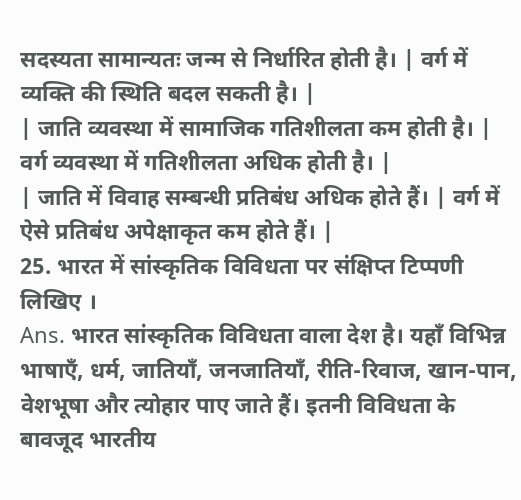सदस्यता सामान्यतः जन्म से निर्धारित होती है। | वर्ग में व्यक्ति की स्थिति बदल सकती है। |
| जाति व्यवस्था में सामाजिक गतिशीलता कम होती है। | वर्ग व्यवस्था में गतिशीलता अधिक होती है। |
| जाति में विवाह सम्बन्धी प्रतिबंध अधिक होते हैं। | वर्ग में ऐसे प्रतिबंध अपेक्षाकृत कम होते हैं। |
25. भारत में सांस्कृतिक विविधता पर संक्षिप्त टिप्पणी लिखिए ।
Ans. भारत सांस्कृतिक विविधता वाला देश है। यहाँ विभिन्न भाषाएँ, धर्म, जातियाँ, जनजातियाँ, रीति-रिवाज, खान-पान, वेशभूषा और त्योहार पाए जाते हैं। इतनी विविधता के बावजूद भारतीय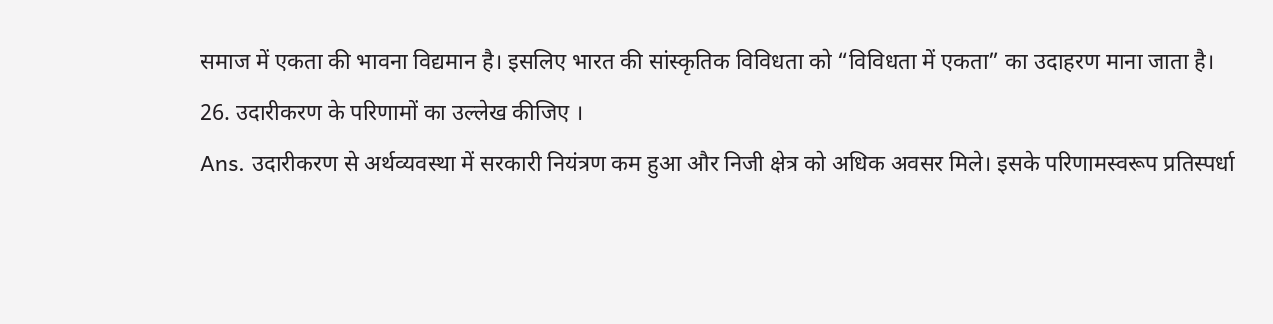समाज में एकता की भावना विद्यमान है। इसलिए भारत की सांस्कृतिक विविधता को “विविधता में एकता” का उदाहरण माना जाता है।
26. उदारीकरण के परिणामों का उल्लेख कीजिए ।
Ans. उदारीकरण से अर्थव्यवस्था में सरकारी नियंत्रण कम हुआ और निजी क्षेत्र को अधिक अवसर मिले। इसके परिणामस्वरूप प्रतिस्पर्धा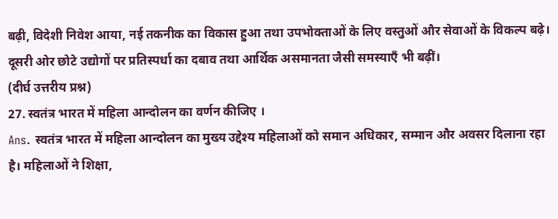बढ़ी, विदेशी निवेश आया, नई तकनीक का विकास हुआ तथा उपभोक्ताओं के लिए वस्तुओं और सेवाओं के विकल्प बढ़े। दूसरी ओर छोटे उद्योगों पर प्रतिस्पर्धा का दबाव तथा आर्थिक असमानता जैसी समस्याएँ भी बढ़ीं।
(दीर्घ उत्तरीय प्रश्न)
27. स्वतंत्र भारत में महिला आन्दोलन का वर्णन कीजिए ।
Ans. स्वतंत्र भारत में महिला आन्दोलन का मुख्य उद्देश्य महिलाओं को समान अधिकार, सम्मान और अवसर दिलाना रहा है। महिलाओं ने शिक्षा,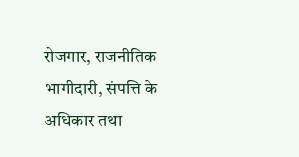रोजगार, राजनीतिक भागीदारी, संपत्ति के अधिकार तथा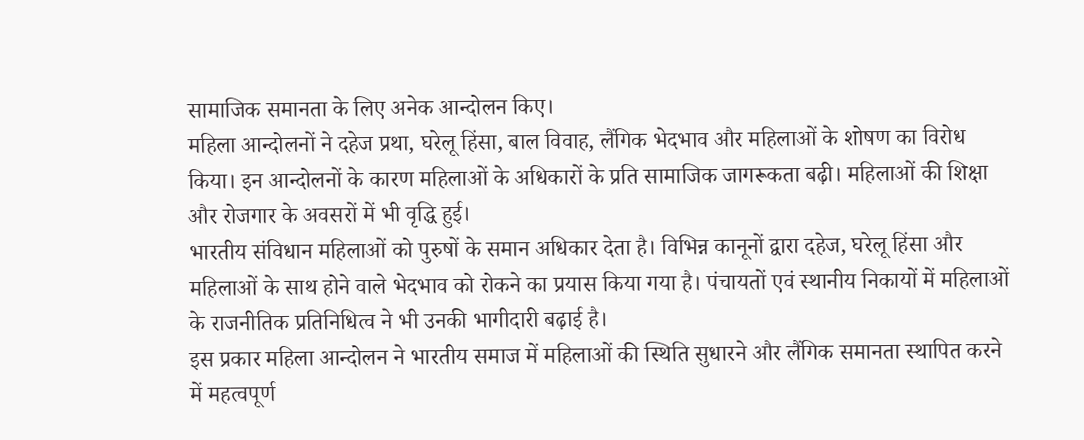सामाजिक समानता के लिए अनेक आन्दोलन किए।
महिला आन्दोलनों ने दहेज प्रथा, घरेलू हिंसा, बाल विवाह, लैंगिक भेदभाव और महिलाओं के शोषण का विरोध किया। इन आन्दोलनों के कारण महिलाओं के अधिकारों के प्रति सामाजिक जागरूकता बढ़ी। महिलाओं की शिक्षा और रोजगार के अवसरों में भी वृद्धि हुई।
भारतीय संविधान महिलाओं को पुरुषों के समान अधिकार देता है। विभिन्न कानूनों द्वारा दहेज, घरेलू हिंसा और महिलाओं के साथ होने वाले भेदभाव को रोकने का प्रयास किया गया है। पंचायतों एवं स्थानीय निकायों में महिलाओं के राजनीतिक प्रतिनिधित्व ने भी उनकी भागीदारी बढ़ाई है।
इस प्रकार महिला आन्दोलन ने भारतीय समाज में महिलाओं की स्थिति सुधारने और लैंगिक समानता स्थापित करने में महत्वपूर्ण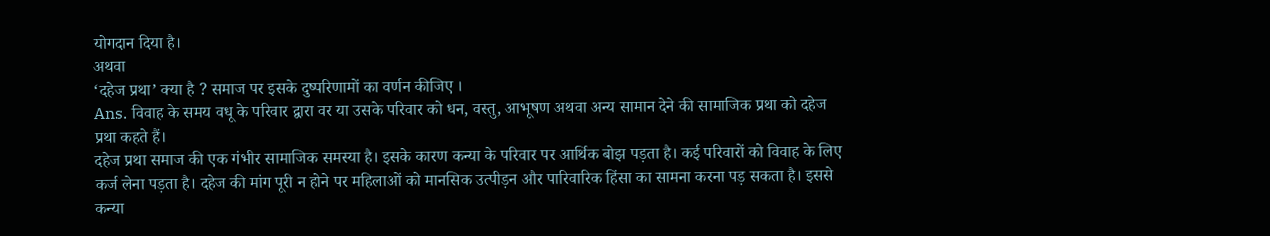योगदान दिया है।
अथवा
‘दहेज प्रथा’ क्या है ? समाज पर इसके दुष्परिणामों का वर्णन कीजिए ।
Ans. विवाह के समय वधू के परिवार द्वारा वर या उसके परिवार को धन, वस्तु, आभूषण अथवा अन्य सामान देने की सामाजिक प्रथा को दहेज प्रथा कहते हैं।
दहेज प्रथा समाज की एक गंभीर सामाजिक समस्या है। इसके कारण कन्या के परिवार पर आर्थिक बोझ पड़ता है। कई परिवारों को विवाह के लिए कर्ज लेना पड़ता है। दहेज की मांग पूरी न होने पर महिलाओं को मानसिक उत्पीड़न और पारिवारिक हिंसा का सामना करना पड़ सकता है। इससे कन्या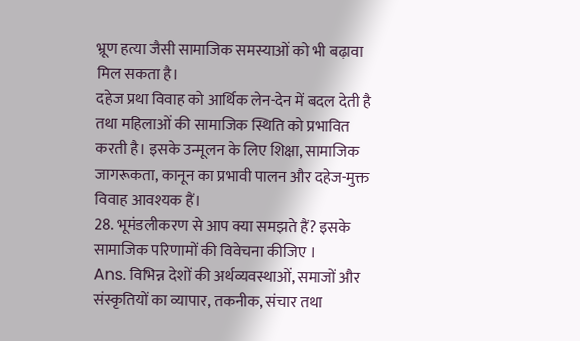भ्रूण हत्या जैसी सामाजिक समस्याओं को भी बढ़ावा मिल सकता है।
दहेज प्रथा विवाह को आर्थिक लेन-देन में बदल देती है तथा महिलाओं की सामाजिक स्थिति को प्रभावित करती है। इसके उन्मूलन के लिए शिक्षा, सामाजिक जागरूकता, कानून का प्रभावी पालन और दहेज-मुक्त विवाह आवश्यक हैं।
28. भूमंडलीकरण से आप क्या समझते हैं? इसके सामाजिक परिणामों की विवेचना कीजिए ।
Ans. विभिन्न देशों की अर्थव्यवस्थाओं, समाजों और संस्कृतियों का व्यापार, तकनीक, संचार तथा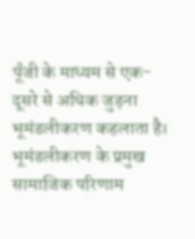पूँजी के माध्यम से एक-दूसरे से अधिक जुड़ना भूमंडलीकरण कहलाता है।
भूमंडलीकरण के प्रमुख सामाजिक परिणाम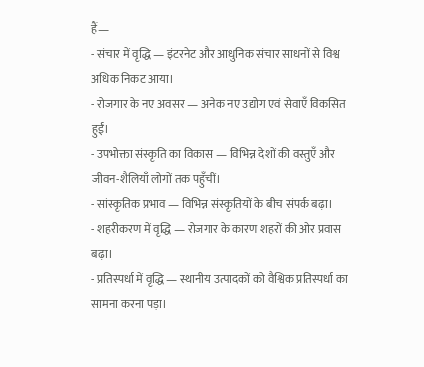हैं—
- संचार में वृद्धि — इंटरनेट और आधुनिक संचार साधनों से विश्व अधिक निकट आया।
- रोजगार के नए अवसर — अनेक नए उद्योग एवं सेवाएँ विकसित हुईं।
- उपभोक्ता संस्कृति का विकास — विभिन्न देशों की वस्तुएँ और जीवन-शैलियाँ लोगों तक पहुँचीं।
- सांस्कृतिक प्रभाव — विभिन्न संस्कृतियों के बीच संपर्क बढ़ा।
- शहरीकरण में वृद्धि — रोजगार के कारण शहरों की ओर प्रवास बढ़ा।
- प्रतिस्पर्धा में वृद्धि — स्थानीय उत्पादकों को वैश्विक प्रतिस्पर्धा का सामना करना पड़ा।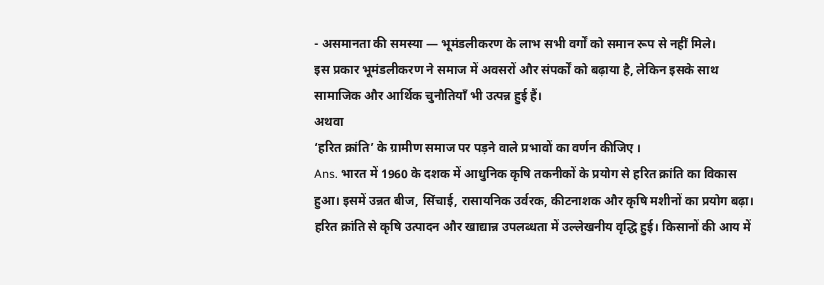- असमानता की समस्या — भूमंडलीकरण के लाभ सभी वर्गों को समान रूप से नहीं मिले।
इस प्रकार भूमंडलीकरण ने समाज में अवसरों और संपर्कों को बढ़ाया है, लेकिन इसके साथ सामाजिक और आर्थिक चुनौतियाँ भी उत्पन्न हुई हैं।
अथवा
‘हरित क्रांति’ के ग्रामीण समाज पर पड़ने वाले प्रभावों का वर्णन कीजिए ।
Ans. भारत में 1960 के दशक में आधुनिक कृषि तकनीकों के प्रयोग से हरित क्रांति का विकास हुआ। इसमें उन्नत बीज, सिंचाई, रासायनिक उर्वरक, कीटनाशक और कृषि मशीनों का प्रयोग बढ़ा।
हरित क्रांति से कृषि उत्पादन और खाद्यान्न उपलब्धता में उल्लेखनीय वृद्धि हुई। किसानों की आय में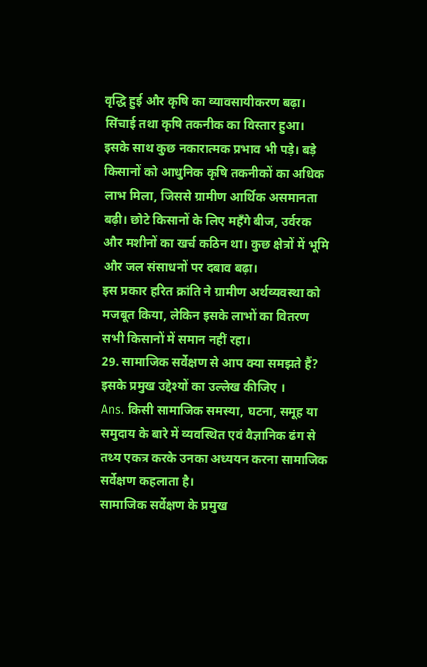वृद्धि हुई और कृषि का व्यावसायीकरण बढ़ा। सिंचाई तथा कृषि तकनीक का विस्तार हुआ।
इसके साथ कुछ नकारात्मक प्रभाव भी पड़े। बड़े किसानों को आधुनिक कृषि तकनीकों का अधिक लाभ मिला, जिससे ग्रामीण आर्थिक असमानता बढ़ी। छोटे किसानों के लिए महँगे बीज, उर्वरक और मशीनों का खर्च कठिन था। कुछ क्षेत्रों में भूमि और जल संसाधनों पर दबाव बढ़ा।
इस प्रकार हरित क्रांति ने ग्रामीण अर्थव्यवस्था को मजबूत किया, लेकिन इसके लाभों का वितरण सभी किसानों में समान नहीं रहा।
29. सामाजिक सर्वेक्षण से आप क्या समझते हैं? इसके प्रमुख उद्देश्यों का उल्लेख कीजिए ।
Ans. किसी सामाजिक समस्या, घटना, समूह या समुदाय के बारे में व्यवस्थित एवं वैज्ञानिक ढंग से तथ्य एकत्र करके उनका अध्ययन करना सामाजिक सर्वेक्षण कहलाता है।
सामाजिक सर्वेक्षण के प्रमुख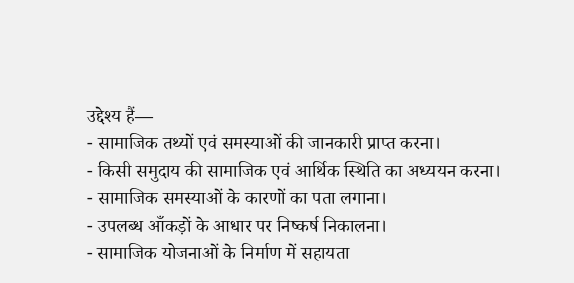उद्देश्य हैं—
- सामाजिक तथ्यों एवं समस्याओं की जानकारी प्राप्त करना।
- किसी समुदाय की सामाजिक एवं आर्थिक स्थिति का अध्ययन करना।
- सामाजिक समस्याओं के कारणों का पता लगाना।
- उपलब्ध आँकड़ों के आधार पर निष्कर्ष निकालना।
- सामाजिक योजनाओं के निर्माण में सहायता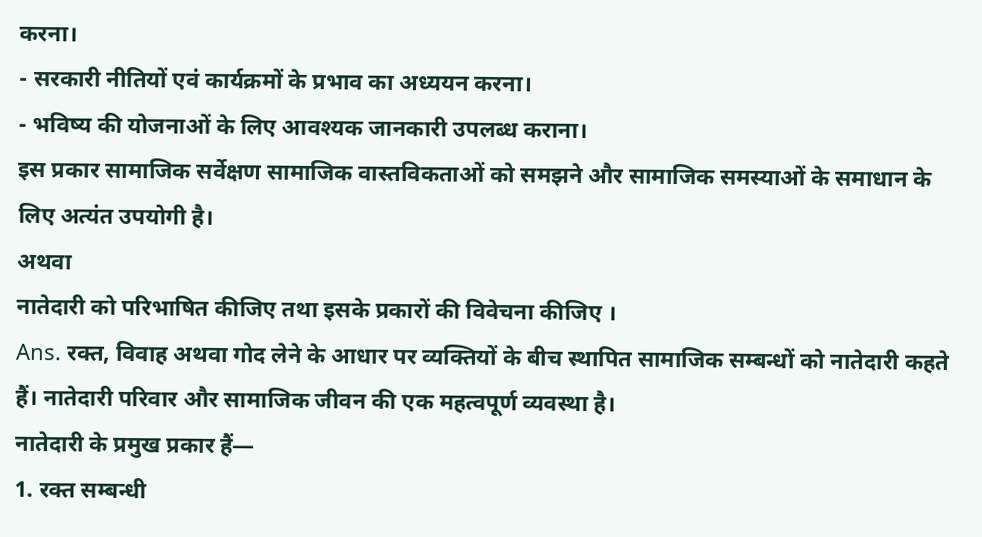करना।
- सरकारी नीतियों एवं कार्यक्रमों के प्रभाव का अध्ययन करना।
- भविष्य की योजनाओं के लिए आवश्यक जानकारी उपलब्ध कराना।
इस प्रकार सामाजिक सर्वेक्षण सामाजिक वास्तविकताओं को समझने और सामाजिक समस्याओं के समाधान के लिए अत्यंत उपयोगी है।
अथवा
नातेदारी को परिभाषित कीजिए तथा इसके प्रकारों की विवेचना कीजिए ।
Ans. रक्त, विवाह अथवा गोद लेने के आधार पर व्यक्तियों के बीच स्थापित सामाजिक सम्बन्धों को नातेदारी कहते हैं। नातेदारी परिवार और सामाजिक जीवन की एक महत्वपूर्ण व्यवस्था है।
नातेदारी के प्रमुख प्रकार हैं—
1. रक्त सम्बन्धी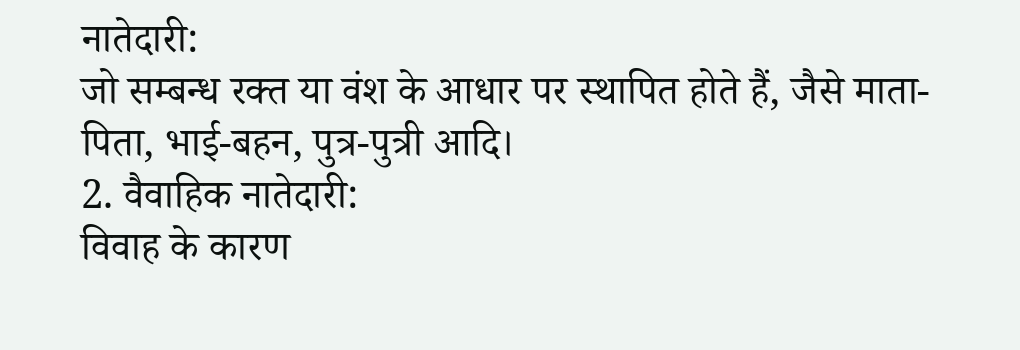नातेदारी:
जो सम्बन्ध रक्त या वंश के आधार पर स्थापित होते हैं, जैसे माता-पिता, भाई-बहन, पुत्र-पुत्री आदि।
2. वैवाहिक नातेदारी:
विवाह के कारण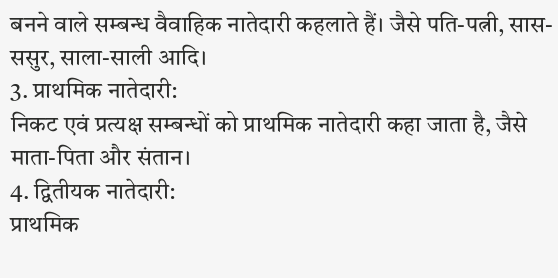बनने वाले सम्बन्ध वैवाहिक नातेदारी कहलाते हैं। जैसे पति-पत्नी, सास-ससुर, साला-साली आदि।
3. प्राथमिक नातेदारी:
निकट एवं प्रत्यक्ष सम्बन्धों को प्राथमिक नातेदारी कहा जाता है, जैसे माता-पिता और संतान।
4. द्वितीयक नातेदारी:
प्राथमिक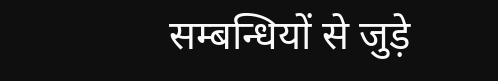सम्बन्धियों से जुड़े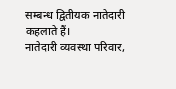सम्बन्ध द्वितीयक नातेदारी कहलाते हैं।
नातेदारी व्यवस्था परिवार,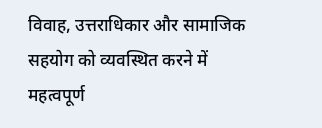विवाह, उत्तराधिकार और सामाजिक सहयोग को व्यवस्थित करने में महत्वपूर्ण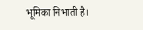भूमिका निभाती है।